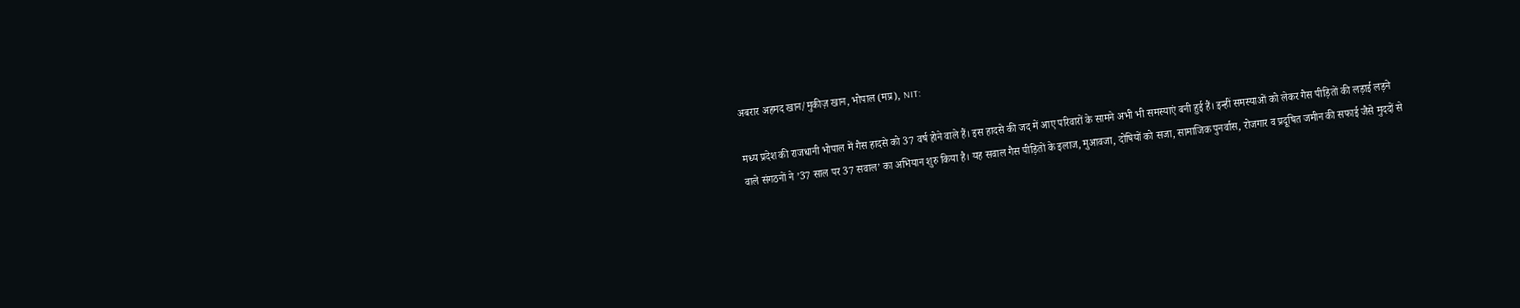अबरार अहमद खान/मुकीज़ खान, भोपाल (मप्र), NIT:

मध्य प्रदेश की राजधानी भोपाल में गैस हादसे को 37 वर्ष होने वाले हैं। इस हादसे की जद में आए परिवारों के सामने अभी भी समस्याएं बनी हुई हैं। इन्हीं समस्याओं को लेकर गैस पीड़ितों की लड़ाई लड़ने वाले संगठनों ने ’37 साल पर 37 सवाल’ का अभियान शुरु किया है। यह सवाल गैस पीड़ितों के इलाज, मुआवजा, दोषियों को सजा, सामाजिक पुनर्वास, रोजगार व प्रदूषित जमीन की सफाई जैसे मुददों से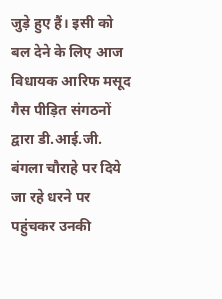जुड़े हुए हैं। इसी को बल देने के लिए आज विधायक आरिफ मसूद गैस पीड़ित संगठनों द्वारा डी.आई.जी. बंगला चौराहे पर दिये जा रहे धरने पर पहुंचकर उनकी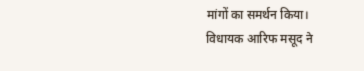मांगों का समर्थन किया।
विधायक आरिफ मसूद ने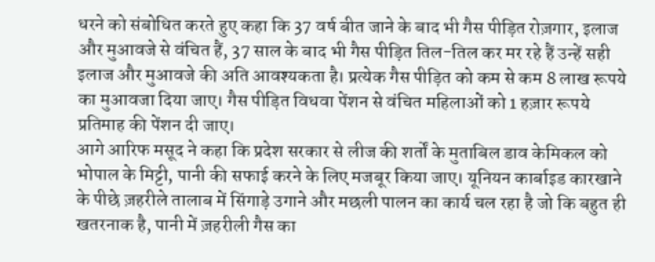धरने को संबोधित करते हुए कहा कि 37 वर्ष बीत जाने के बाद भी गैस पीड़ित रोज़गार, इलाज और मुआवजे से वंचित हैं, 37 साल के बाद भी गैस पीड़ित तिल-तिल कर मर रहे हैं उन्हें सही इलाज और मुआवजे की अति आवश्यकता है। प्रत्येक गैस पीड़ित को कम से कम 8 लाख रूपये का मुआवजा दिया जाए। गैस पीड़ित विधवा पेंशन से वंचित महिलाओं को 1 हज़ार रूपये प्रतिमाह की पेंशन दी जाए।
आगे आरिफ मसूद ने कहा कि प्रदेश सरकार से लीज की शर्तों के मुताबिल डाव केमिकल को भोपाल के मिट्टी, पानी की सफाई करने के लिए मजबूर किया जाए। यूनियन कार्बाइड कारखाने के पीछे ज़हरीले तालाब में सिंगाड़े उगाने और मछली पालन का कार्य चल रहा है जो कि बहुत ही खतरनाक है, पानी में ज़हरीली गैस का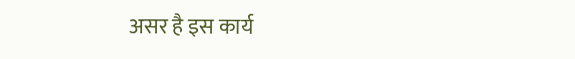असर है इस कार्य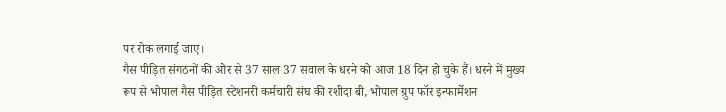पर रोक लगाई जाए।
गैस पीड़ित संगठनों की ओर से 37 साल 37 सवाल के धरने को आज 18 दिन हो चुके हैं। धरने में मुख्य रूप से भोपाल गैस पीड़ित स्टेशनरी कर्मचारी संघ की रशीदा बी, भोपाल ग्रुप फॉर इन्फार्मेशन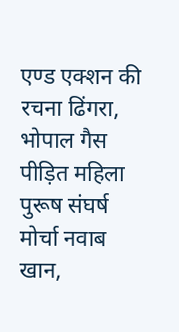एण्ड एक्शन की रचना ढिंगरा, भोपाल गैस पीड़ित महिला पुरूष संघर्ष मोर्चा नवाब खान,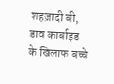शहज़ादी बी, डाव कार्बाइड के खिलाफ बच्चे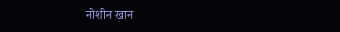नोशीन खान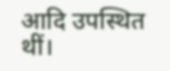आदि उपस्थित थीं।